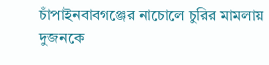চাঁপাইনবাবগঞ্জের নাচোলে চুরির মামলায় দুজনকে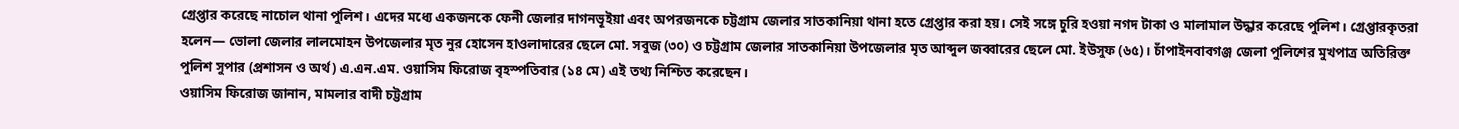গ্রেপ্তার করেছে নাচোল থানা পুলিশ। এদের মধ্যে একজনকে ফেনী জেলার দাগনভূইয়া এবং অপরজনকে চট্টগ্রাম জেলার সাতকানিয়া থানা হতে গ্রেপ্তার করা হয়। সেই সঙ্গে চুরি হওয়া নগদ টাকা ও মালামাল উদ্ধার করেছে পুলিশ। গ্রেপ্তারকৃতরা হলেন— ভোলা জেলার লালমোহন উপজেলার মৃত নুর হোসেন হাওলাদারের ছেলে মো. সবুজ (৩০) ও চট্টগ্রাম জেলার সাতকানিয়া উপজেলার মৃত আব্দুল জব্বারের ছেলে মো. ইউসুফ (৬৫)। চাঁপাইনবাবগঞ্জ জেলা পুলিশের মুখপাত্র অতিরিক্ত পুলিশ সুপার (প্রশাসন ও অর্থ) এ.এন.এম. ওয়াসিম ফিরোজ বৃহস্পতিবার (১৪ মে) এই তথ্য নিশ্চিত করেছেন।
ওয়াসিম ফিরোজ জানান, মামলার বাদী চট্টগ্রাম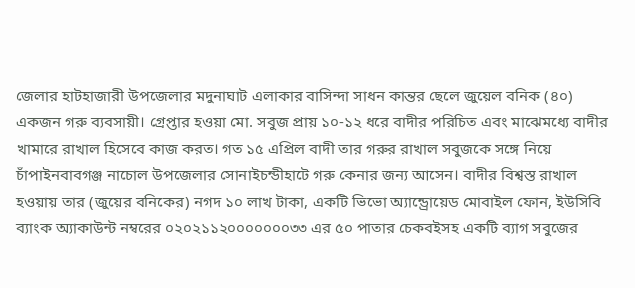জেলার হাটহাজারী উপজেলার মদুনাঘাট এলাকার বাসিন্দা সাধন কান্তর ছেলে জুয়েল বনিক (৪০) একজন গরু ব্যবসায়ী। গ্রেপ্তার হওয়া মো. সবুজ প্রায় ১০-১২ ধরে বাদীর পরিচিত এবং মাঝেমধ্যে বাদীর খামারে রাখাল হিসেবে কাজ করত। গত ১৫ এপ্রিল বাদী তার গরুর রাখাল সবুজকে সঙ্গে নিয়ে চাঁপাইনবাবগঞ্জ নাচোল উপজেলার সোনাইচন্ডীহাটে গরু কেনার জন্য আসেন। বাদীর বিশ্বস্ত রাখাল হওয়ায় তার (জুয়ের বনিকের) নগদ ১০ লাখ টাকা, একটি ভিভো অ্যান্ড্রোয়েড মোবাইল ফোন, ইউসিবি ব্যাংক অ্যাকাউন্ট নম্বরের ০২০২১১২০০০০০০০৩৩ এর ৫০ পাতার চেকবইসহ একটি ব্যাগ সবুজের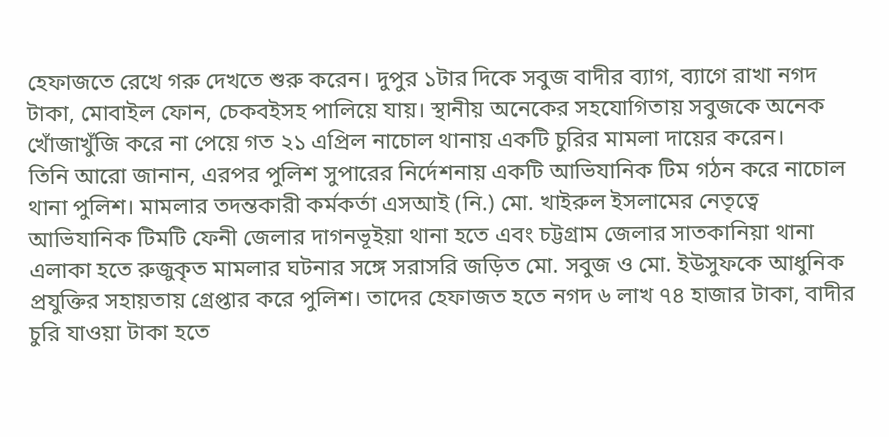হেফাজতে রেখে গরু দেখতে শুরু করেন। দুপুর ১টার দিকে সবুজ বাদীর ব্যাগ, ব্যাগে রাখা নগদ টাকা, মোবাইল ফোন, চেকবইসহ পালিয়ে যায়। স্থানীয় অনেকের সহযোগিতায় সবুজকে অনেক খোঁজাখুঁজি করে না পেয়ে গত ২১ এপ্রিল নাচোল থানায় একটি চুরির মামলা দায়ের করেন।
তিনি আরো জানান, এরপর পুলিশ সুপারের নির্দেশনায় একটি আভিযানিক টিম গঠন করে নাচোল থানা পুলিশ। মামলার তদন্তকারী কর্মকর্তা এসআই (নি.) মো. খাইরুল ইসলামের নেতৃত্বে আভিযানিক টিমটি ফেনী জেলার দাগনভূইয়া থানা হতে এবং চট্টগ্রাম জেলার সাতকানিয়া থানা এলাকা হতে রুজুকৃত মামলার ঘটনার সঙ্গে সরাসরি জড়িত মো. সবুজ ও মো. ইউসুফকে আধুনিক প্রযুক্তির সহায়তায় গ্রেপ্তার করে পুলিশ। তাদের হেফাজত হতে নগদ ৬ লাখ ৭৪ হাজার টাকা, বাদীর চুরি যাওয়া টাকা হতে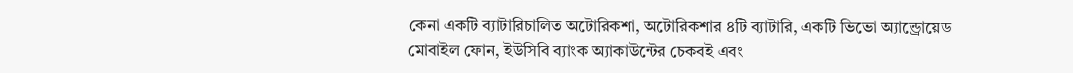কেনা একটি ব্যাটারিচালিত অটোরিকশা, অটোরিকশার ৪টি ব্যাটারি, একটি ভিভো অ্যান্ড্রোয়েড মোবাইল ফোন, ইউসিবি ব্যাংক অ্যাকাউন্টের চেকবই এবং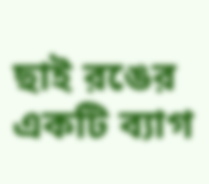ছাই রঙের একটি ব্যাগ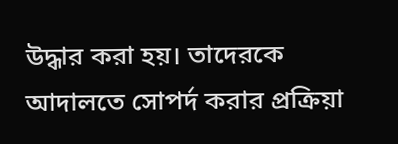উদ্ধার করা হয়। তাদেরকে আদালতে সোপর্দ করার প্রক্রিয়া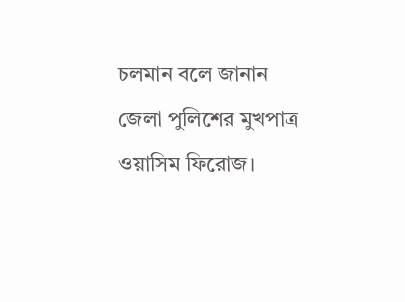চলমান বলে জানান জেলা পুলিশের মুখপাত্র ওয়াসিম ফিরোজ।